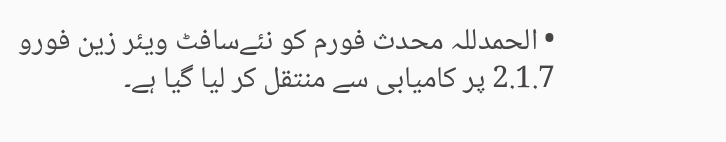• الحمدللہ محدث فورم کو نئےسافٹ ویئر زین فورو 2.1.7 پر کامیابی سے منتقل کر لیا گیا ہے۔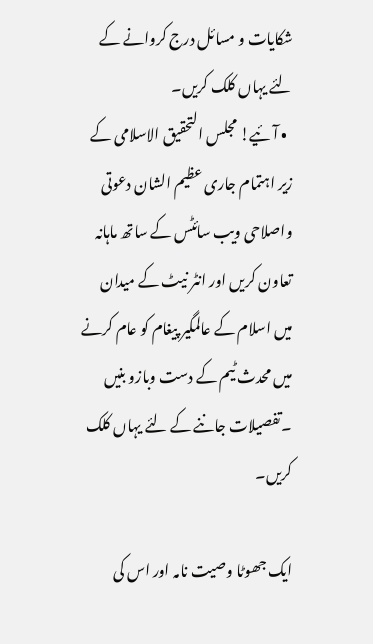شکایات و مسائل درج کروانے کے لئے یہاں کلک کریں۔
  • آئیے! مجلس التحقیق الاسلامی کے زیر اہتمام جاری عظیم الشان دعوتی واصلاحی ویب سائٹس کے ساتھ ماہانہ تعاون کریں اور انٹر نیٹ کے میدان میں اسلام کے عالمگیر پیغام کو عام کرنے میں محدث ٹیم کے دست وبازو بنیں ۔تفصیلات جاننے کے لئے یہاں کلک کریں۔

ایک جھوٹا وصیت نامہ اور اس کی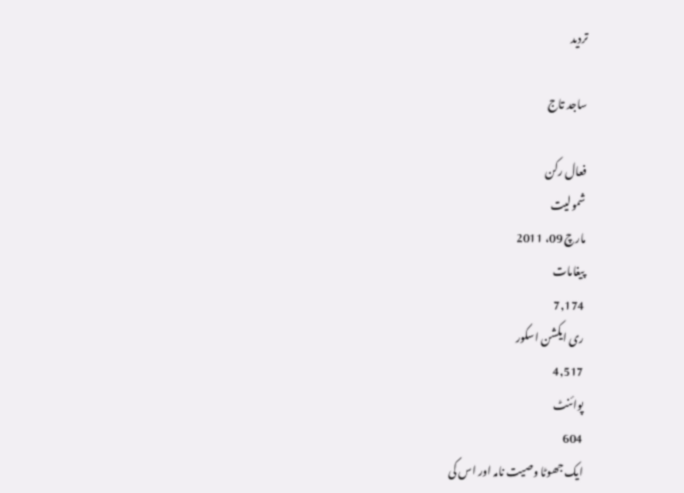تردید

ساجد تاج

فعال رکن
شمولیت
مارچ 09، 2011
پیغامات
7,174
ری ایکشن اسکور
4,517
پوائنٹ
604
ایک جھوٹا وصیت نامہ اور اس کی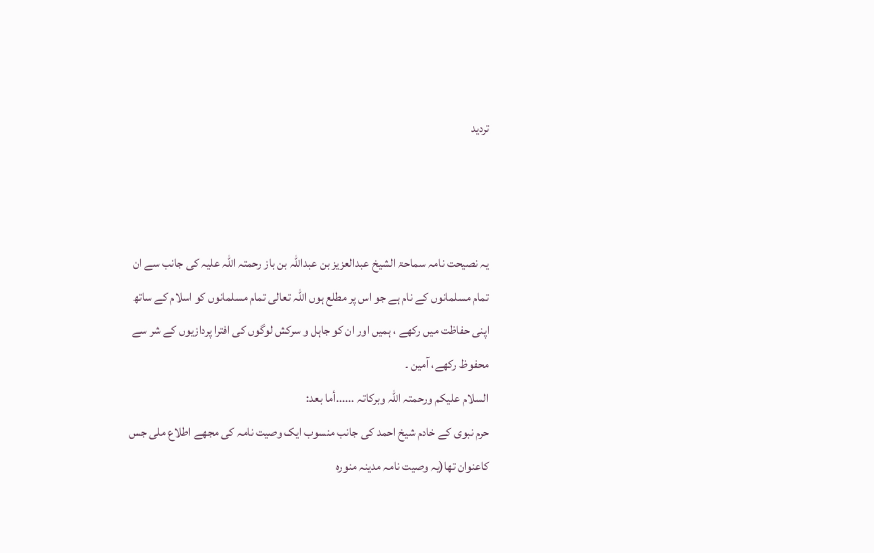تردید



یہ نصیحت نامہ سماحۃ الشیخ عبدالعزیز بن عبداللہ بن باز رحمتہ اللہ علیہ کی جانب سے ان تمام مسلمانوں کے نام ہے جو اس پر مطلع ہوں اللہ تعالی تمام مسلمانوں کو اسلام کے ساتھ اپنی حفاظت میں رکھے ، ہمیں اور ان کو جاہل و سرکش لوگوں کی افترا پردازیوں کے شر سے محفوظ رکھے، آمین ۔
السلام علیکم ورحمتہ اللہ وبرکاتہ ......أما بعد:
حرم نبوی کے خادم شیخ احمد کی جانب منسوب ایک وصیت نامہ کی مجھے اطلاع ملی جس کاعنوان تھا(یہ وصیت نامہ مدینہ منورہ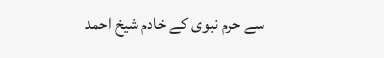سے حرم نبوی کے خادم شیخ احمد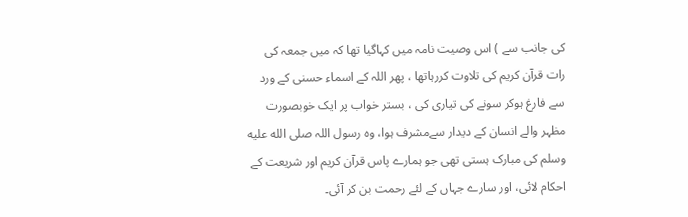کی جانب سے ) اس وصیت نامہ میں کہاگیا تھا کہ میں جمعہ کی رات قرآن کریم کی تلاوت کررہاتھا ، پھر اللہ کے اسماء حسنی کے ورد سے فارغ ہوکر سونے کی تیاری کی ، بستر خواب پر ایک خوبصورت مظہر والے انسان کے دیدار سےمشرف ہوا، وہ رسول اللہ صلى الله عليه وسلم کی مبارک ہستی تھی جو ہمارے پاس قرآن کریم اور شریعت کے احکام لائی، اور سارے جہاں کے لئے رحمت بن کر آئی۔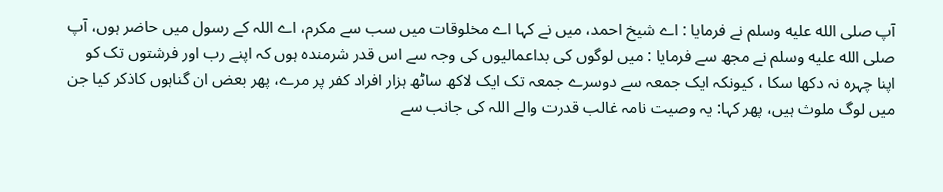آپ صلى الله عليه وسلم نے فرمایا : اے شیخ احمد، میں نے کہا اے مخلوقات میں سب سے مکرم، اے اللہ کے رسول میں حاضر ہوں، آپ صلى الله عليه وسلم نے مجھ سے فرمایا : میں لوگوں کی بداعمالیوں کی وجہ سے اس قدر شرمندہ ہوں کہ اپنے رب اور فرشتوں تک کو اپنا چہرہ نہ دکھا سکا ، کیونکہ ایک جمعہ سے دوسرے جمعہ تک ایک لاکھ ساٹھ ہزار افراد کفر پر مرے، پھر بعض ان گناہوں کاذکر کیا جن میں لوگ ملوث ہیں، پھر کہا: یہ وصیت نامہ غالب قدرت والے اللہ کی جانب سے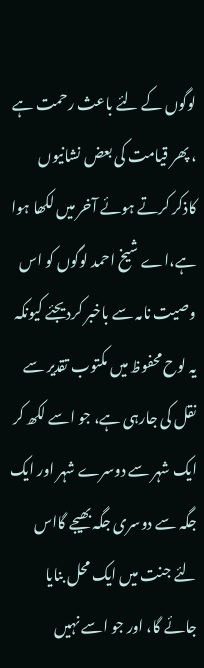لوگوں کے لئے باعث رحمت ہے ، پھر قیامت کی بعض نشانیوں کاذکر کرتے ہوئے آخر میں لکھا ہوا ہے،اے شیخ احمد لوگوں کو اس وصیت نامہ سے باخبر کردیجئے کیونکہ یہ لوح محفوظ میں مکتوب تقدیر سے نقل کی جارہی ہے، جو اسے لکھ کر ایک شہر سے دوسرے شہر اور ایک جگہ سے دوسری جگہ بھیجے گااس لئے جنت میں ایک محل بنایا جائے گا، اور جو اسے نہیں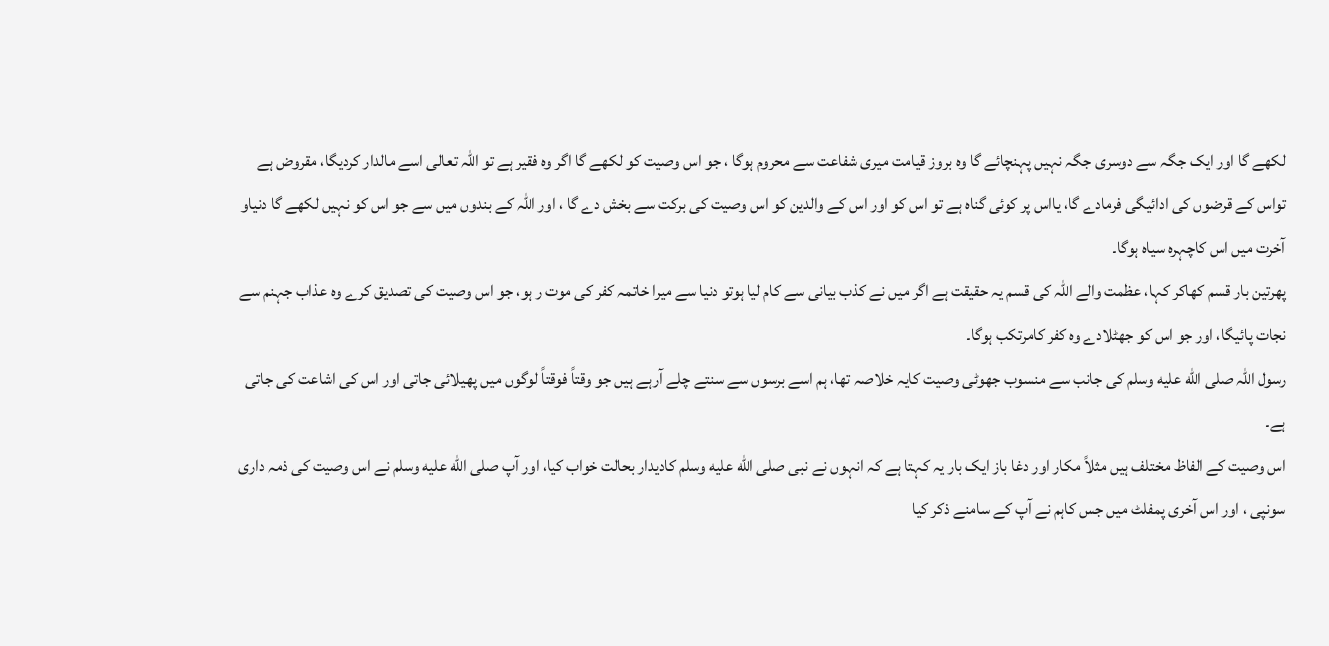لکھے گا اور ایک جگہ سے دوسری جگہ نہیں پہنچائے گا وہ بروز قیامت میری شفاعت سے محروم ہوگا ، جو اس وصیت کو لکھے گا اگر وہ فقیر ہے تو اللہ تعالی اسے مالدار کردیگا، مقروض ہے تواس کے قرضوں کی ادائیگی فرمادے گا، یااس پر کوئی گناہ ہے تو اس کو اور اس کے والدین کو اس وصیت کی برکت سے بخش دے گا ، اور اللہ کے بندوں میں سے جو اس کو نہیں لکھے گا دنیاو آخرت میں اس کاچہرہ سیاہ ہوگا۔
پھرتین بار قسم کھاکر کہا، عظمت والے اللہ کی قسم یہ حقیقت ہے اگر میں نے کذب بیانی سے کام لیا ہوتو دنیا سے میرا خاتمہ کفر کی موت ر ہو، جو اس وصیت کی تصدیق کرے وہ عذاب جہنم سے نجات پائیگا، اور جو اس کو جھٹلادے وہ کفر کامرتکب ہوگا۔
رسول اللہ صلى الله عليه وسلم کی جانب سے منسوب جھوٹی وصیت کایہ خلاصہ تھا، ہم اسے برسوں سے سنتے چلے آرہے ہیں جو وقتاً فوقتاً لوگوں میں پھیلائی جاتی اور اس کی اشاعت کی جاتی ہے۔
اس وصیت کے الفاظ مختلف ہیں مثلاً مکار اور دغا باز ایک بار یہ کہتا ہے کہ انہوں نے نبی صلى الله عليه وسلم کادیدار بحالت خواب کیا، اور آپ صلى الله عليه وسلم نے اس وصیت کی ذمہ داری سونپی ، اور اس آخری پمفلٹ میں جس کاہم نے آپ کے سامنے ذکر کیا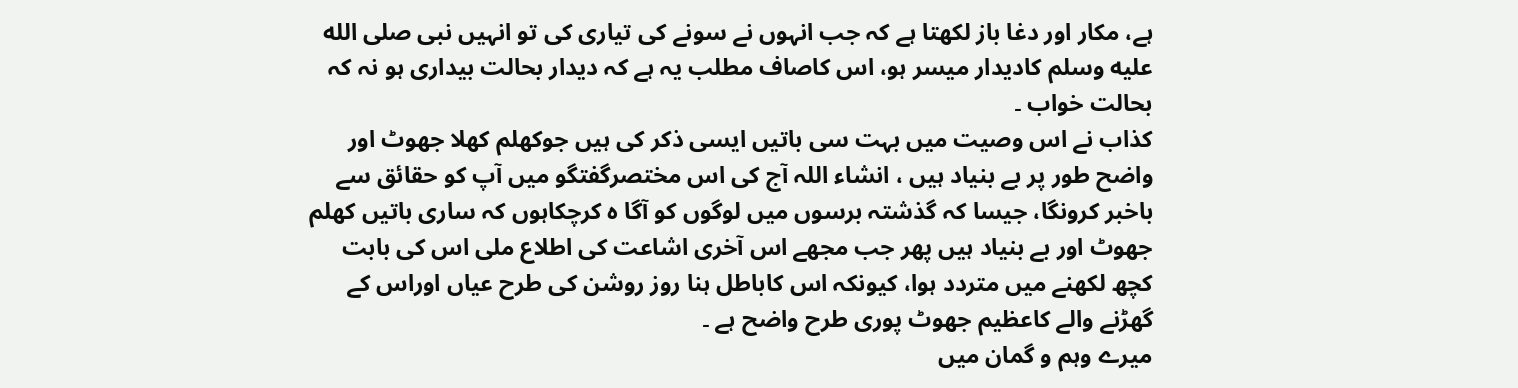ہے، مکار اور دغا باز لکھتا ہے کہ جب انہوں نے سونے کی تیاری کی تو انہیں نبی صلى الله عليه وسلم کادیدار میسر ہو، اس کاصاف مطلب یہ ہے کہ دیدار بحالت بیداری ہو نہ کہ بحالت خواب ۔
کذاب نے اس وصیت میں بہت سی باتیں ایسی ذکر کی ہیں جوکھلم کھلا جھوٹ اور واضح طور پر بے بنیاد ہیں ، انشاء اللہ آج کی اس مختصرگفتگو میں آپ کو حقائق سے باخبر کرونگا، جیسا کہ گذشتہ برسوں میں لوگوں کو آگا ہ کرچکاہوں کہ ساری باتیں کھلم جھوٹ اور بے بنیاد ہیں پھر جب مجھے اس آخری اشاعت کی اطلاع ملی اس کی بابت کچھ لکھنے میں متردد ہوا، کیونکہ اس کاباطل ہنا روز روشن کی طرح عیاں اوراس کے گھڑنے والے کاعظیم جھوٹ پوری طرح واضح ہے ۔
میرے وہم و گمان میں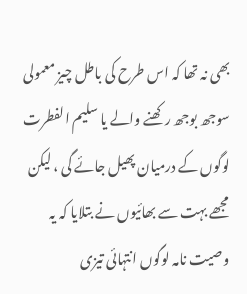بھی نہ تھا کہ اس طرح کی باطل چیز معمولی سوجھ بوجھ رکھنے والے یا سلیم الفطرت لوگوں کے درمیان پھیل جائے گی ، لیکن مجھے بہت سے بھائیوں نے بتلایا کہ یہ وصیت نامہ لوگوں انتہائی تیزی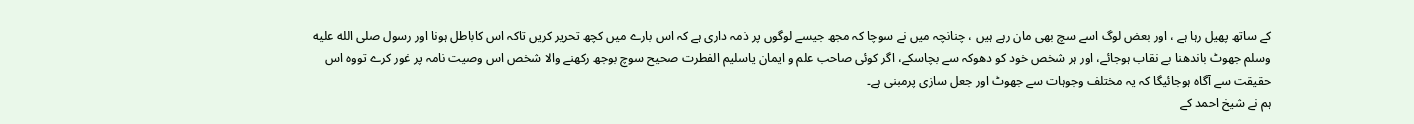کے ساتھ پھیل رہا ہے ، اور بعض لوگ اسے سچ بھی مان رہے ہیں ، چنانچہ میں نے سوچا کہ مجھ جیسے لوگوں پر ذمہ داری ہے کہ اس بارے میں کچھ تحریر کریں تاکہ اس کاباطل ہونا اور رسول صلى الله عليه وسلم جھوٹ باندھنا بے نقاب ہوجائے، اور ہر شخص خود کو دھوکہ سے بچاسکے، اگر کوئی صاحب علم و ایمان یاسلیم الفطرت صحیح سوچ بوجھ رکھنے والا شخص اس وصیت نامہ پر غور کرے تووہ اس حقیقت سے آگاہ ہوجائیگا کہ یہ مختلف وجوہات سے جھوٹ اور جعل سازی پرمبنی ہے۔
ہم نے شیخ احمد کے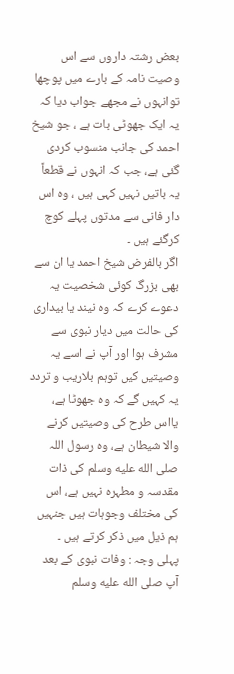بعض رشتہ داروں سے اس وصیت نامہ کے بارے میں پوچھا توانہوں نے مجھے جواب دیا کہ یہ ایک جھوٹی بات ہے ، جو شیخ احمد کی جانب منسوب کردی گئی ہے، جب کہ انہوں نے قطعاً یہ باتیں نہیں کہی ہیں ، وہ اس دار فانی سے مدتوں پہلے کوچ کرگئے ہیں ۔
اگر بالفرض شیخ احمد یا ان سے بھی بزرگ کوئی شخصیت یہ دعوے کرے کہ وہ نیند یا بیداری کی حالت میں دیار نبوی سے مشرف ہوا اور آپ نے اسے یہ وصیتیں کیں توہم بلاریب و تردد یہ کہیں گے کہ وہ جھوٹا ہے، یااس طرح کی وصیتیں کرنے والا شیطان ہے، وہ رسول اللہ صلى الله عليه وسلم کی ذات مقدسہ و مطہرہ نہیں ہے، اس کی مختلف وجوہات ہیں جنہیں ہم ذیل میں ذکر کرتے ہیں ۔
پہلی وجہ : وفات نبوی کے بعد آپ صلى الله عليه وسلم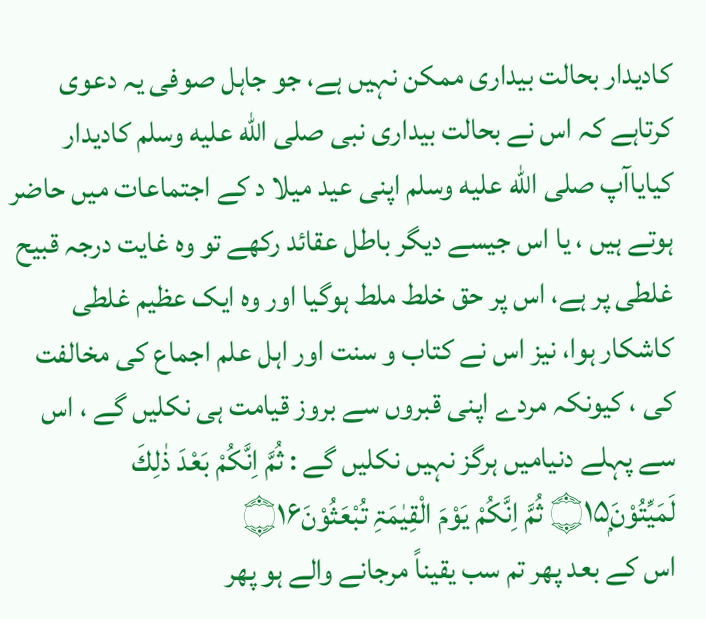کادیدار بحالت بیداری ممکن نہیں ہے، جو جاہل صوفی یہ دعوی کرتاہے کہ اس نے بحالت بیداری نبی صلى الله عليه وسلم کادیدار کیایاآپ صلى الله عليه وسلم اپنی عید میلا د کے اجتماعات میں حاضر ہوتے ہیں ، یا اس جیسے دیگر باطل عقائد رکھے تو وہ غایت درجہ قبیح غلطی پر ہے، اس پر حق خلط ملط ہوگیا اور وہ ایک عظیم غلطی کاشکار ہوا، نیز اس نے کتاب و سنت اور اہل علم اجماع کی مخالفت کی ، کیونکہ مردے اپنی قبروں سے بروز قیامت ہی نکلیں گے ، اس سے پہلے دنیامیں ہرگز نہیں نکلیں گے : ثُمَّ اِنَّكُمْ بَعْدَ ذٰلِكَ لَمَيِّتُوْنَ۝۱۵ۭ ثُمَّ اِنَّكُمْ يَوْمَ الْقِيٰمَۃِ تُبْعَثُوْنَ۝۱۶
اس کے بعد پھر تم سب یقیناً مرجانے والے ہو پھر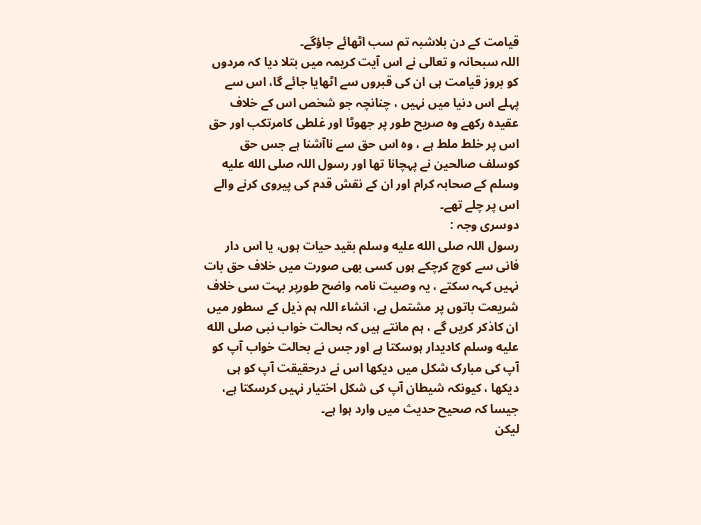قیامت کے دن بلاشبہ تم سب اٹھائے جاؤگے۔
اللہ سبحانہ و تعالی نے اس آیت کریمہ میں بتلا دیا کہ مردوں کو بروز قیامت ہی ان کی قبروں سے اٹھایا جائے گا، اس سے پہلے اس دنیا میں نہیں ، چنانچہ جو شخص اس کے خلاف عقیدہ رکھے وہ صریح طور پر جھوٹا اور غلطی کامرتکب اور حق اس پر خلط ملط ہے ، وہ اس حق سے ناآشنا ہے جس حق کوسلف صالحین نے پہچانا تھا اور رسول اللہ صلى الله عليه وسلم کے صحابہ کرام اور ان کے نقش قدم کی پیروی کرنے والے اس پر چلے تھے۔
دوسری وجہ :
رسول اللہ صلى الله عليه وسلم بقید حیات ہوں، یا اس دار فانی سے کوچ کرچکے ہوں کسی بھی صورت میں خلاف حق بات نہیں کہہ سکتے ، یہ وصیت نامہ واضح طورپر بہت سی خلاف شریعت باتوں پر مشتمل ہے، انشاء اللہ ہم ذیل کے سطور میں ان کاذکر کریں گے ، ہم مانتے ہیں کہ بحالت خواب نبی صلى الله عليه وسلم کادیدار ہوسکتا ہے اور جس نے بحالت خواب آپ کو آپ کی مبارک شکل میں دیکھا اس نے درحقیقت آپ کو ہی دیکھا ، کیونکہ شیطان آپ کی شکل اختیار نہیں کرسکتا ہے، جیسا کہ صحیح حدیث میں وارد ہوا ہے۔
لیکن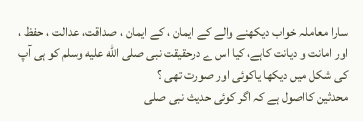سارا معاملہ خواب دیکھنے والے کے ایمان ، کے ایمان ، صداقت، عدالت ، حفظ ، اور امانت و دیانت کاہے، کیا اس ے درحقیقت نبی صلى الله عليه وسلم کو ہی آپ کی شکل میں دیکھا یاکوئی اور صورت تھی ؟
محدثین کااصول ہے کہ اگر کوئی حدیث نبی صلى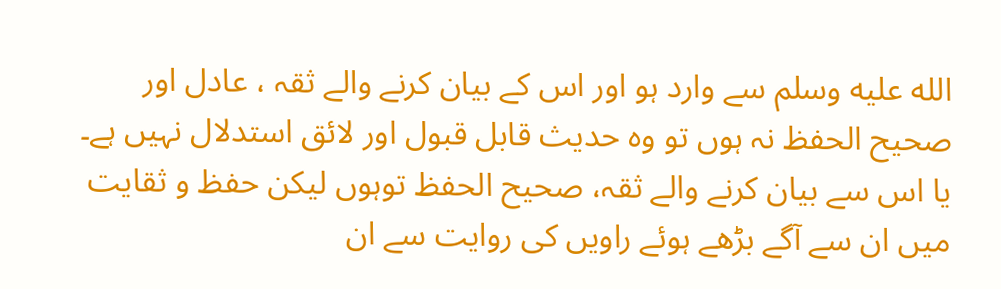الله عليه وسلم سے وارد ہو اور اس کے بیان کرنے والے ثقہ ، عادل اور صحیح الحفظ نہ ہوں تو وہ حدیث قابل قبول اور لائق استدلال نہیں ہے۔
یا اس سے بیان کرنے والے ثقہ، صحیح الحفظ توہوں لیکن حفظ و ثقایت میں ان سے آگے بڑھے ہوئے راویں کی روایت سے ان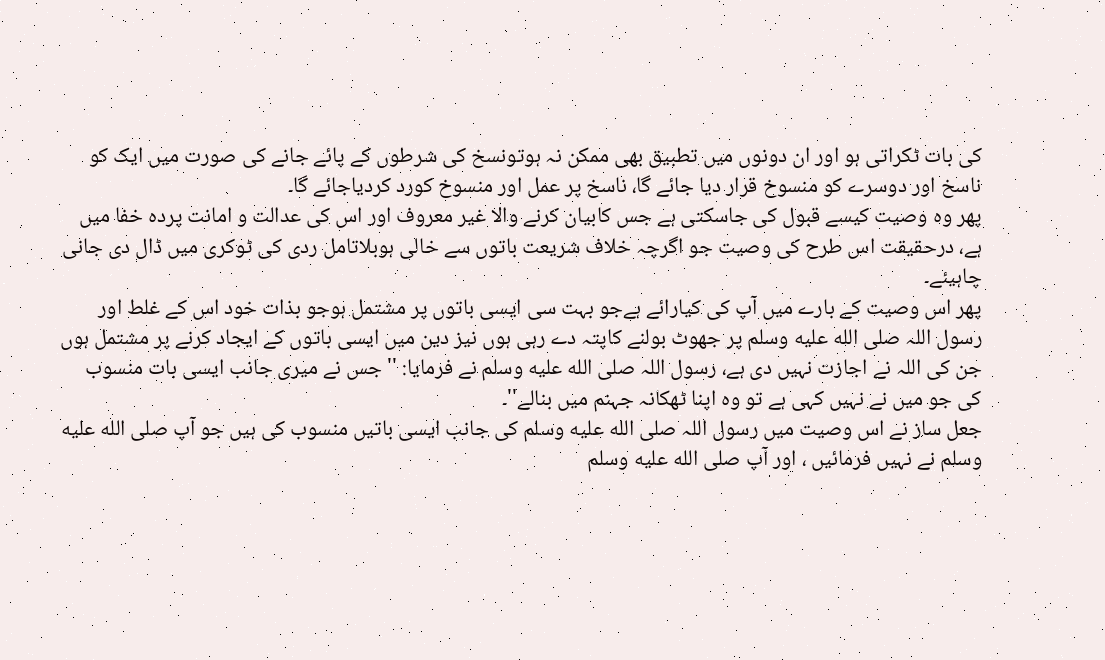کی بات ٹکراتی ہو اور ان دونوں میں تطبیق بھی ممکن نہ ہوتونسخ کی شرطوں کے پائے جانے کی صورت میں ایک کو ناسخ اور دوسرے کو منسوخ قرار دیا جائے گا، ناسخ پر عمل اور منسوخ کورد کردیاجائے گا۔
پھر وہ وصیت کیسے قبول کی جاسکتی ہے جس کابیان کرنے والا غیر معروف اور اس کی عدالت و امانت پردہ خفا میں ہے، درحقیقت اس طرح کی وصیت جو اگرچہ خلاف شریعت باتوں سے خالی ہوبلاتامل ردی کی ٹوکری میں ڈال دی جانی چاہیئے۔
پھر اس وصیت کے بارے میں آپ کی کیارائے ہےجو بہت سی ایسی باتوں پر مشتمل ہوجو بذات خود اس کے غلط اور رسول اللہ صلى الله عليه وسلم پر جھوٹ بولنے کاپتہ دے رہی ہوں نیز دین میں ایسی باتوں کے ایجاد کرنے پر مشتمل ہوں جن کی اللہ نے اجازت نہیں دی ہے، رسول اللہ صلى الله عليه وسلم نے فرمایا: '' جس نے میری جانب ایسی بات منسوب کی جو میں نے نہیں کہی ہے تو وہ اپنا ٹھکانہ جہنم میں بنالے''۔
جعل ساز نے اس وصیت میں رسول اللہ صلى الله عليه وسلم کی جانب ایسی باتیں منسوب کی ہیں جو آپ صلى الله عليه وسلم نے نہیں فرمائیں ، اور آپ صلى الله عليه وسلم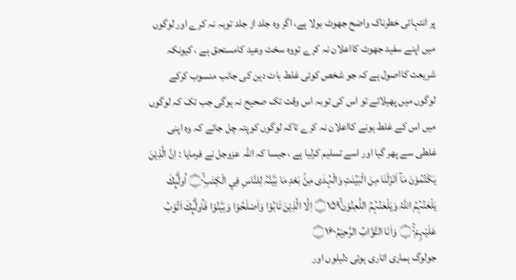پر انتہائی خطرناک واضح جھوٹ بولا ہے، اگر وہ جلد از جلد توبہ نہ کرے اور لوگوں میں اپنے سفید جھوٹ کااعلان نہ کرے تووہ سخت وعید کامستحق ہے ، کیونکہ شریعت کااصول ہے کہ جو شخص کوئی غلط بات دین کی جانب منسوب کرکے لوگوں میں پھیلائے تو اس کی توبہ اس وقت تک صحیح نہ ہوگی جب تک کہ لوگوں میں اس کے غلط ہونے کااعلان نہ کرے تاکہ لوگوں کوپتہ چل جائے کہ وہ اپنی غلطی سے پھر گیا اور اسے تسلیم کرلیا ہے ، جیسا کہ اللہ عزوجل نے فرمایا : اِنَّ الَّذِيْنَ يَكْتُمُوْنَ مَآ اَنْزَلْنَا مِنَ الْبَيِّنٰتِ وَالْہُدٰى مِنْۢ بَعْدِ مَا بَيَّنّٰہُ لِلنَّاسِ فِي الْكِتٰبِ۝۰ۙ اُولٰۗىِٕكَ يَلْعَنُہُمُ اللہُ وَيَلْعَنُہُمُ اللّٰعِنُوْنَ۝۱۵۹ۙ اِلَّا الَّذِيْنَ تَابُوْا وَاَصْلَحُوْا وَبَيَّنُوْا فَاُولٰۗىِٕكَ اَتُوْبُ عَلَيْہِمْ۝۰ۚ وَاَنَا التَّوَّابُ الرَّحِيْمُ۝۱۶۰
جولوگ ہماری اتاری ہوئی دلیلوں اور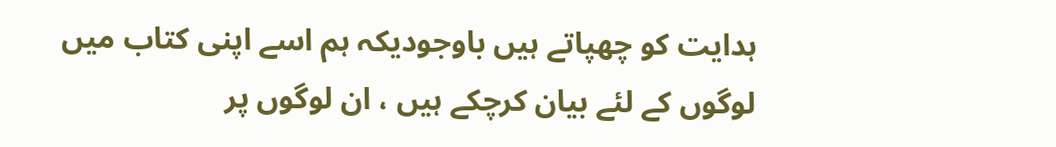ہدایت کو چھپاتے ہیں باوجودیکہ ہم اسے اپنی کتاب میں لوگوں کے لئے بیان کرچکے ہیں ، ان لوگوں پر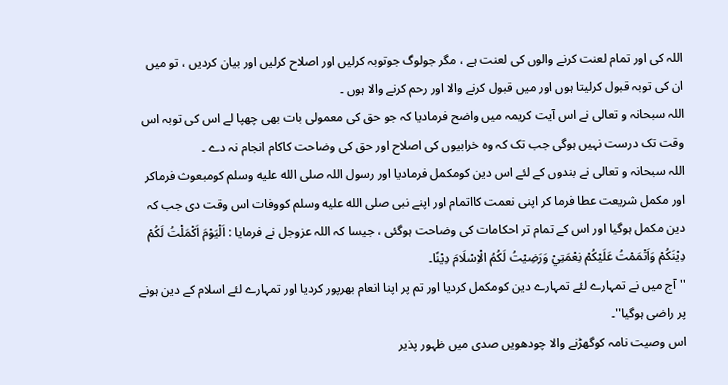اللہ کی اور تمام لعنت کرنے والوں کی لعنت ہے ، مگر جولوگ جوتوبہ کرلیں اور اصلاح کرلیں اور بیان کردیں ، تو میں ان کی توبہ قبول کرلیتا ہوں اور میں قبول کرنے والا اور رحم کرنے والا ہوں ۔
اللہ سبحانہ و تعالی نے اس آیت کریمہ میں واضح فرمادیا کہ جو حق کی معمولی بات بھی چھپا لے اس کی توبہ اس وقت تک درست نہیں ہوگی جب تک کہ وہ خرابیوں کی اصلاح اور حق کی وضاحت کاکام انجام نہ دے ۔
اللہ سبحانہ و تعالی نے بندوں کے لئے اس دین کومکمل فرمادیا اور رسول اللہ صلى الله عليه وسلم کومبعوث فرماکر اور مکمل شریعت عطا فرما کر اپنی نعمت کااتمام اور اپنے نبی صلى الله عليه وسلم کووفات اس وقت دی جب کہ دین مکمل ہوگیا اور اس کے تمام تر احکامات کی وضاحت ہوگئی ، جیسا کہ اللہ عزوجل نے فرمایا : اَلْيَوْمَ اَكْمَلْتُ لَكُمْ دِيْنَكُمْ وَاَتْمَمْتُ عَلَيْكُمْ نِعْمَتِيْ وَرَضِيْتُ لَكُمُ الْاِسْلَامَ دِيْنًا۔
''آج میں نے تمہارے لئے تمہارے دین کومکمل کردیا اور تم پر اپنا انعام بھرپور کردیا اور تمہارے لئے اسلام کے دین ہونے پر راضی ہوگیا''۔
اس وصیت نامہ کوگھڑنے والا چودھویں صدی میں ظہور پذیر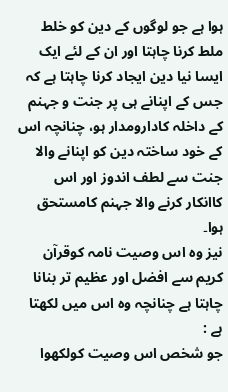ہوا ہے جو لوگوں کے دین کو خلط ملط کرنا چاہتا اور ان کے لئے ایک ایسا نیا دین ایجاد کرنا چاہتا ہے کہ جس کے اپنانے ہی پر جنت و جہنم کے داخلہ کادارومدار ہو، چنانچہ اس کے خود ساختہ دین کو اپنانے والا جنت سے لطف اندوز اور اس کاانکار کرنے والا جہنم کامستحق ہوا۔
نیز وہ اس وصیت نامہ کوقرآن کریم سے افضل اور عظیم تر بنانا چاہتا ہے چنانچہ وہ اس میں لکھتا ہے :
جو شخص اس وصیت کولکھوا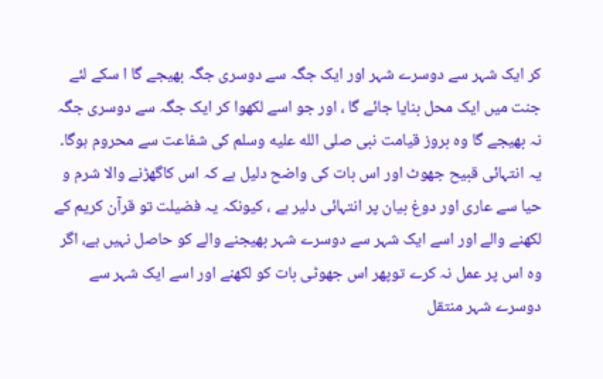کر ایک شہر سے دوسرے شہر اور ایک جگہ سے دوسری جگہ بھیجے گا ا سکے لئے جنت میں ایک محل بنایا جائے گا ، اور جو اسے لکھوا کر ایک جگہ سے دوسری جگہ نہ بھیجے گا وہ بروز قیامت نبی صلى الله عليه وسلم کی شفاعت سے محروم ہوگا۔
یہ انتہائی قبیح جھوٹ اور اس بات کی واضح دلیل ہے کہ اس کاگھڑنے والا شرم و حیا سے عاری اور دوغ بیان پر انتہائی دلیر ہے ، کیونکہ یہ فضیلت تو قرآن کریم کے لکھنے والے اور اسے ایک شہر سے دوسرے شہر بھیجنے والے کو حاصل نہیں ہے، اگر وہ اس پر عمل نہ کرے توپھر اس جھوٹی بات کو لکھنے اور اسے ایک شہر سے دوسرے شہر منتقل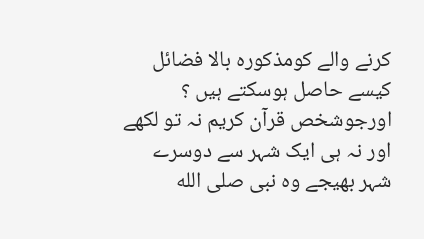کرنے والے کومذکورہ بالا فضائل کیسے حاصل ہوسکتے ہیں ؟
اورجوشخص قرآن کریم نہ تو لکھے اور نہ ہی ایک شہر سے دوسرے شہر بھیجے وہ نبی صلى الله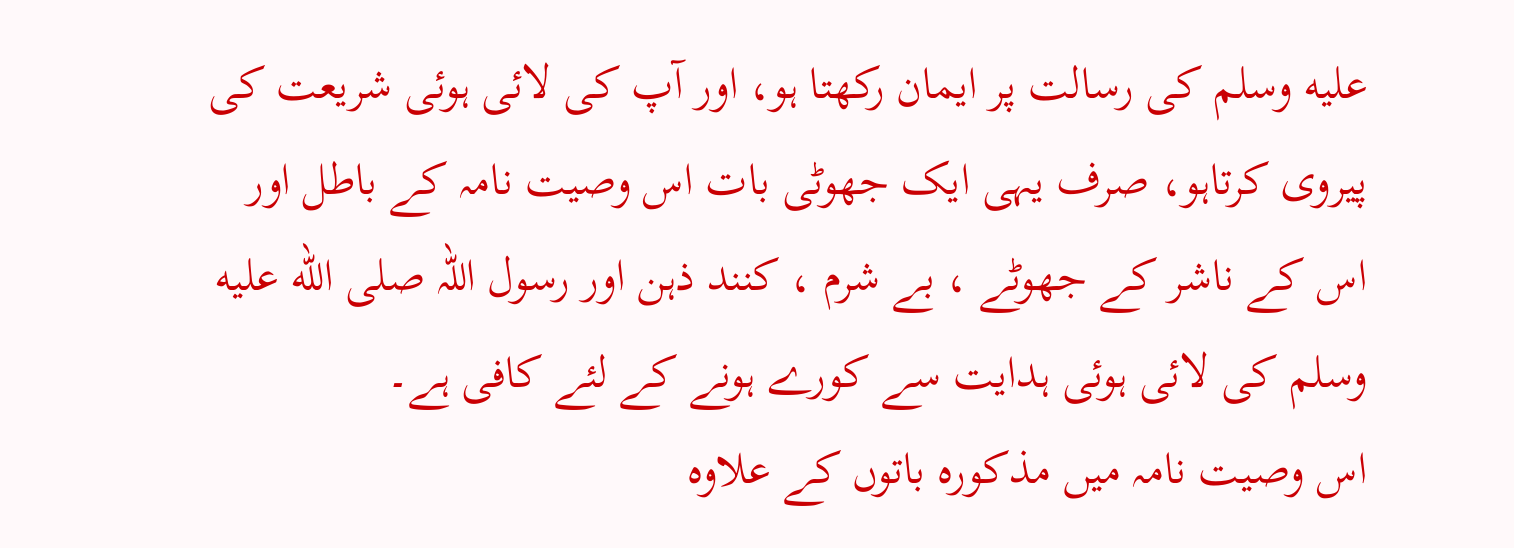عليه وسلم کی رسالت پر ایمان رکھتا ہو، اور آپ کی لائی ہوئی شریعت کی پیروی کرتاہو، صرف یہی ایک جھوٹی بات اس وصیت نامہ کے باطل اور اس کے ناشر کے جھوٹے ، بے شرم ، کنند ذہن اور رسول اللہ صلى الله عليه وسلم کی لائی ہوئی ہدایت سے کورے ہونے کے لئے کافی ہے۔
اس وصیت نامہ میں مذکورہ باتوں کے علاوہ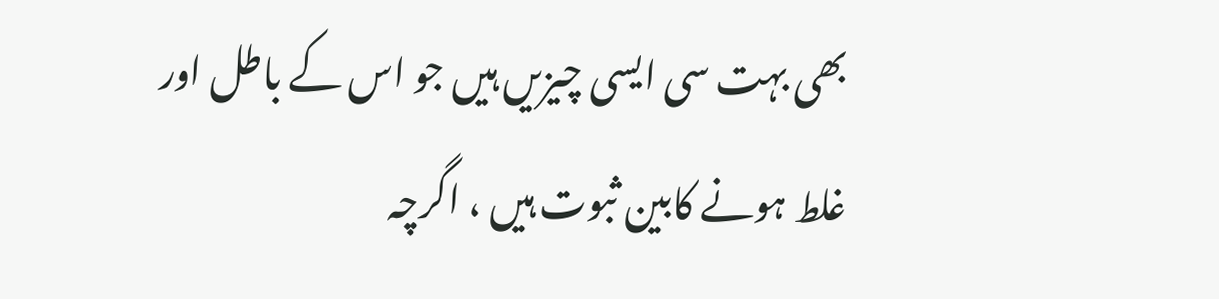بھی بہت سی ایسی چیزیں ہیں جو اس کے باطل اور غلط ہونے کابین ثبوت ہیں ، اگرچہ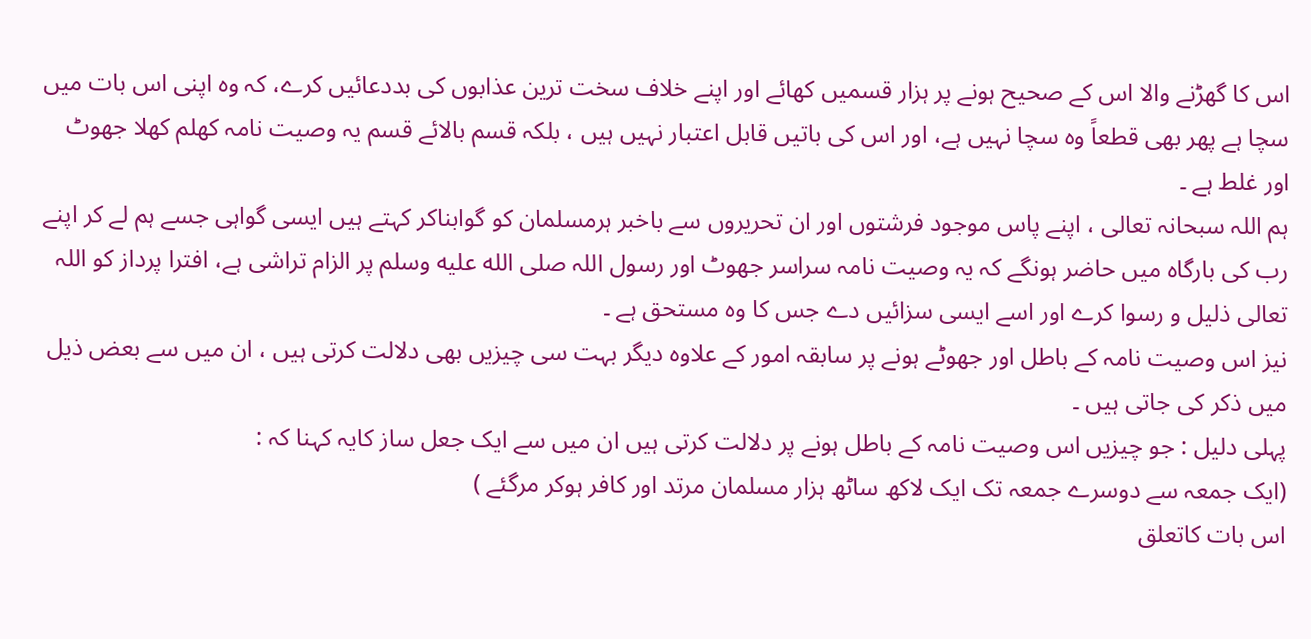اس کا گھڑنے والا اس کے صحیح ہونے پر ہزار قسمیں کھائے اور اپنے خلاف سخت ترین عذابوں کی بددعائیں کرے، کہ وہ اپنی اس بات میں سچا ہے پھر بھی قطعاً وہ سچا نہیں ہے، اور اس کی باتیں قابل اعتبار نہیں ہیں ، بلکہ قسم بالائے قسم یہ وصیت نامہ کھلم کھلا جھوٹ اور غلط ہے ۔
ہم اللہ سبحانہ تعالی ، اپنے پاس موجود فرشتوں اور ان تحریروں سے باخبر ہرمسلمان کو گوابناکر کہتے ہیں ایسی گواہی جسے ہم لے کر اپنے رب کی بارگاہ میں حاضر ہونگے کہ یہ وصیت نامہ سراسر جھوٹ اور رسول اللہ صلى الله عليه وسلم پر الزام تراشی ہے، افترا پرداز کو اللہ تعالی ذلیل و رسوا کرے اور اسے ایسی سزائیں دے جس کا وہ مستحق ہے ۔
نیز اس وصیت نامہ کے باطل اور جھوٹے ہونے پر سابقہ امور کے علاوہ دیگر بہت سی چیزیں بھی دلالت کرتی ہیں ، ان میں سے بعض ذیل میں ذکر کی جاتی ہیں ۔
پہلی دلیل : جو چیزیں اس وصیت نامہ کے باطل ہونے پر دلالت کرتی ہیں ان میں سے ایک جعل ساز کایہ کہنا کہ :
(ایک جمعہ سے دوسرے جمعہ تک ایک لاکھ ساٹھ ہزار مسلمان مرتد اور کافر ہوکر مرگئے )
اس بات کاتعلق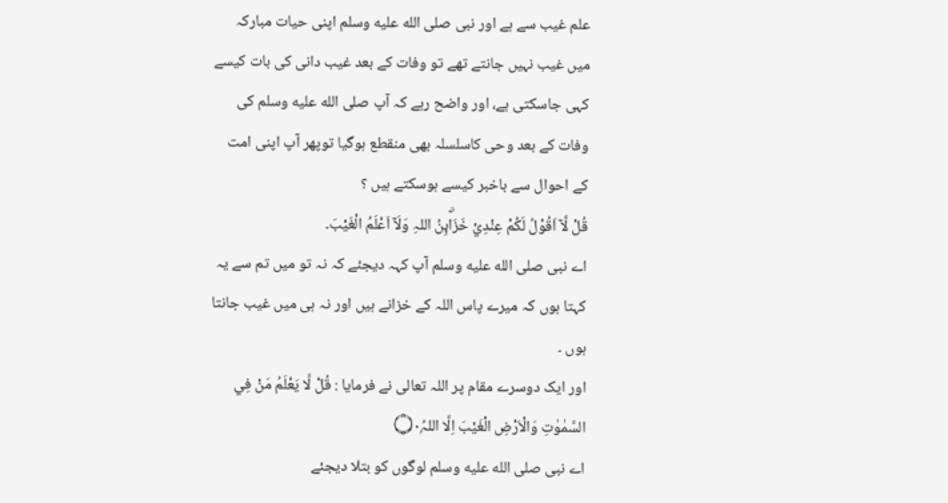علم غیب سے ہے اور نبی صلى الله عليه وسلم اپنی حیات مبارکہ میں غیب نہیں جانتے تھے تو وفات کے بعد غیب دانی کی بات کیسے کہی جاسکتی ہے، اور واضح رہے کہ آپ صلى الله عليه وسلم کی وفات کے بعد وحی کاسلسلہ بھی منقطع ہوگیا توپھر آپ اپنی امت کے احوال سے باخبر کیسے ہوسکتے ہیں ؟
قُلْ لَّآ اَقُوْلُ لَكُمْ عِنْدِيْ خَزَاۗىِٕنُ اللہِ وَلَآ اَعْلَمُ الْغَيْبَ۔
اے نبی صلى الله عليه وسلم آپ کہہ دیجئے کہ نہ تو میں تم سے یہ کہتا ہوں کہ میرے پاس اللہ کے خزانے ہیں اور نہ ہی میں غیب جانتا ہوں ۔
اور ایک دوسرے مقام پر اللہ تعالی نے فرمایا : قُلْ لَّا يَعْلَمُ مَنْ فِي السَّمٰوٰتِ وَالْاَرْضِ الْغَيْبَ اِلَّا اللہُ۝۰ۭ
اے نبی صلى الله عليه وسلم لوگوں کو بتلا دیجئے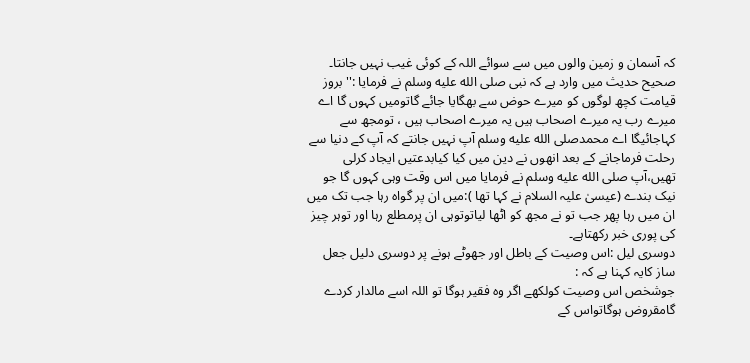کہ آسمان و زمین والوں میں سے سوائے اللہ کے کوئی غیب نہیں جانتا۔
صحیح حدیث میں وارد ہے کہ نبی صلى الله عليه وسلم نے فرمایا :'' بروز قیامت کچھ لوگوں کو میرے حوض سے بھگایا جائے گاتومیں کہوں گا اے میرے رب یہ میرے اصحاب ہیں یہ میرے اصحاب ہیں ، تومجھ سے کہاجائیگا اے محمدصلى الله عليه وسلم آپ نہیں جانتے کہ آپ کے دنیا سے رحلت فرماجانے کے بعد انھوں نے دین میں کیا کیابدعتیں ایجاد کرلی تھیں،آپ صلى الله عليه وسلم نے فرمایا میں اس وقت وہی کہوں گا جو نیک بندے (عیسیٰ علیہ السلام نے کہا تھا ):میں ان پر گواہ رہا جب تک میں ان میں رہا پھر جب تو نے مجھ کو اٹھا لیاتوتوہی ان پرمطلع رہا اور توہر چیز کی پوری خبر رکھتاہے۔
دوسری لیل :اس وصیت کے باطل اور جھوٹے ہونے پر دوسری دلیل جعل ساز کایہ کہنا ہے کہ :
جوشخص اس وصیت کولکھے اگر وہ فقیر ہوگا تو اللہ اسے مالدار کردے گامقروض ہوگاتواس کے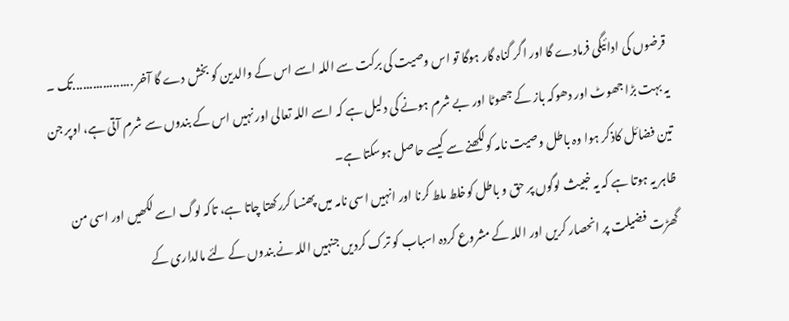قرضوں کی ادائیگی فرمادے گا اور اگر گناہ گار ہوگا تو اس وصیت کی برکت سے اللہ اسے اس کے والدین کو بخش دے گا آخر ..................تک ۔
یہ بہت بڑا جھوٹ اور دھوکہ باز کے جھوٹا اور بے شرم ہونے کی دلیل ہے کہ اسے اللہ تعالی اور نہیں اس کے بندوں سے شرم آتی ہے، اوپر جن تین فضائل کاذکر ہوا وہ باطل وصیت نامہ کولکھنے سے کیسے حاصل ہوسکتا ہے۔
ظاہر یہ ہوتا ہے کہ یہ خبیث لوگوں پر حق و باطل کوخلط ملط کرنا اور انہیں اسی نامہ میں پھنسا کررکھتا چاتا ہے، تاکہ لوگ اسے لکھیں اور اسی من گھڑت فضیلت پر انحصار کریں اور اللہ کے مشروع کردہ اسباب کو ترک کردیں جنہیں اللہ نے بندوں کے لئے مالداری کے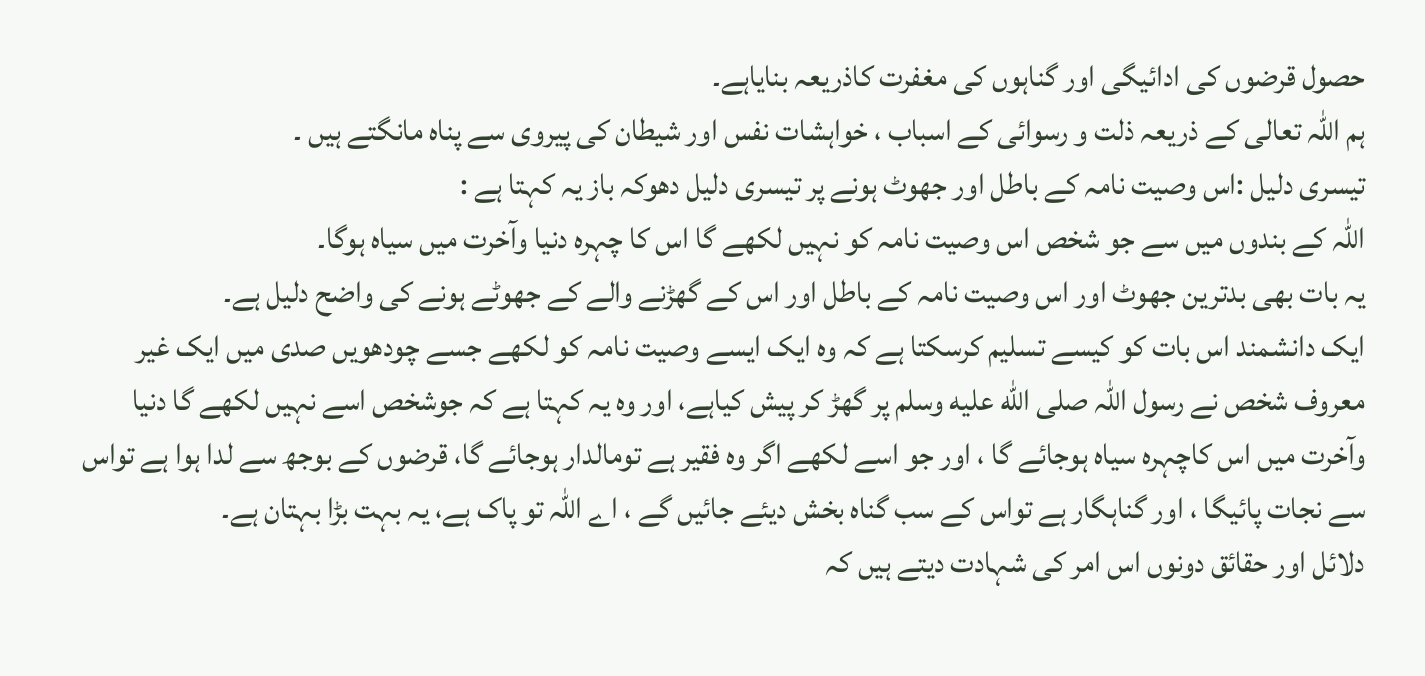حصول قرضوں کی ادائیگی اور گناہوں کی مغفرت کاذریعہ بنایاہے۔
ہم اللہ تعالی کے ذریعہ ذلت و رسوائی کے اسباب ، خواہشات نفس اور شیطان کی پیروی سے پناہ مانگتے ہیں ۔
تیسری دلیل :اس وصیت نامہ کے باطل اور جھوٹ ہونے پر تیسری دلیل دھوکہ باز یہ کہتا ہے :
اللہ کے بندوں میں سے جو شخص اس وصیت نامہ کو نہیں لکھے گا اس کا چہرہ دنیا وآخرت میں سیاہ ہوگا۔
یہ بات بھی بدترین جھوٹ اور اس وصیت نامہ کے باطل اور اس کے گھڑنے والے کے جھوٹے ہونے کی واضح دلیل ہے۔
ایک دانشمند اس بات کو کیسے تسلیم کرسکتا ہے کہ وہ ایک ایسے وصیت نامہ کو لکھے جسے چودھویں صدی میں ایک غیر معروف شخص نے رسول اللہ صلى الله عليه وسلم پر گھڑ کر پیش کیاہے، اور وہ یہ کہتا ہے کہ جوشخص اسے نہیں لکھے گا دنیا وآخرت میں اس کاچہرہ سیاہ ہوجائے گا ، اور جو اسے لکھے اگر وہ فقیر ہے تومالدار ہوجائے گا، قرضوں کے بوجھ سے لدا ہوا ہے تواس سے نجات پائیگا ، اور گناہگار ہے تواس کے سب گناہ بخش دیئے جائیں گے ، اے اللہ تو پاک ہے، یہ بہت بڑا بہتان ہے۔
دلائل اور حقائق دونوں اس امر کی شہادت دیتے ہیں کہ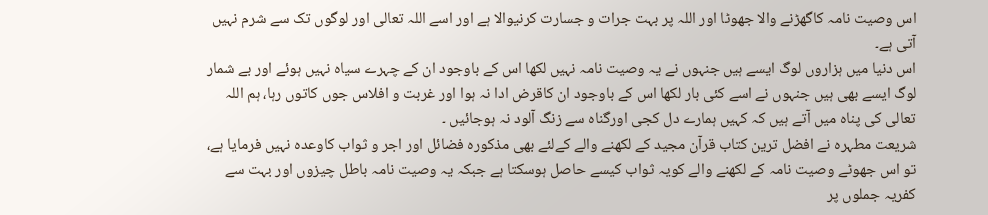اس وصیت نامہ کاگھڑنے والا جھوٹا اور اللہ پر بہت جرات و جسارت کرنیوالا ہے اور اسے اللہ تعالی اور لوگوں تک سے شرم نہیں آتی ہے۔
اس دنیا میں ہزاروں لوگ ایسے ہیں جنہوں نے یہ وصیت نامہ نہیں لکھا اس کے باوجود ان کے چہرے سیاہ نہیں ہوئے اور بے شمار لوگ ایسے بھی ہیں جنہوں نے اسے کئی بار لکھا اس کے باوجود ان کاقرض ادا نہ ہوا اور غربت و افلاس جوں کاتوں رہا، ہم اللہ تعالی کی پناہ میں آتے ہیں کہ کہیں ہمارے دل کجی اورگناہ سے زنگ آلود نہ ہوجائیں ۔
شریعت مطہرہ نے افضل ترین کتاب قرآن مجید کے لکھنے والے کےلئے بھی مذکورہ فضائل اور اجر و ثواب کاوعدہ نہیں فرمایا ہے، تو اس جھوٹے وصیت نامہ کے لکھنے والے کویہ ثواب کیسے حاصل ہوسکتا ہے جبکہ یہ وصیت نامہ باطل چیزوں اور بہت سے کفریہ جملوں پر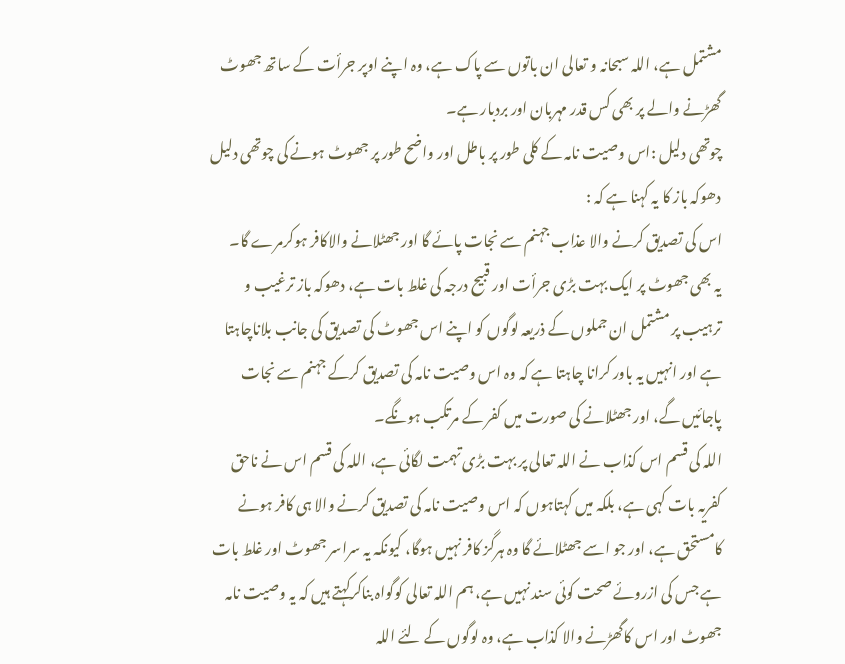مشتمل ہے، اللہ سبحانہ و تعالی ان باتوں سے پاک ہے، وہ اپنے اوپر جرأت کے ساتھ جھوٹ گھڑنے والے پر بھی کس قدر مہربان اور بردبار ہے۔
چوتھی دلیل :اس وصیت نامہ کے کلی طور پر باطل اور واضح طور پر جھوٹ ہونے کی چوتھی دلیل دھوکہ باز کا یہ کہنا ہے کہ :
اس کی تصدیق کرنے والا عذاب جہنم سے نجات پائے گا اور جھٹلانے والاکافر ہوکرمرے گا۔
یہ بھی جھوٹ پر ایک بہت بڑی جرأت اور قبیح درجہ کی غلط بات ہے، دھوکہ باز ترغیب و ترہیب پر مشتمل ان جملوں کے ذریعہ لوگوں کو اپنے اس جھوٹ کی تصدیق کی جانب بلاناچاہتا ہے اور انہیں یہ باور کرانا چاہتا ہے کہ وہ اس وصیت نامہ کی تصدیق کرکے جہنم سے نجات پاجائیں گے، اور جھٹلانے کی صورت میں کفر کے مرتکب ہونگے۔
اللہ کی قسم اس کذاب نے اللہ تعالی پر بہت بڑی تہمت لگائی ہے، اللہ کی قسم اس نے ناحق کفریہ بات کہی ہے، بلکہ میں کہتاہوں کہ اس وصیت نامہ کی تصدیق کرنے والا ہی کافر ہونے کامستحق ہے، اور جو اسے جھٹلائے گا وہ ہرگز کافر نہیں ہوگا، کیونکہ یہ سراسر جھوٹ اور غلط بات ہے جس کی ازروئے صحت کوئی سند نہیں ہے، ہم اللہ تعالی کوگواہ بناکرکہتے ہیں کہ یہ وصیت نامہ جھوٹ اور اس کاگھڑنے والا کذاب ہے، وہ لوگوں کے لئے اللہ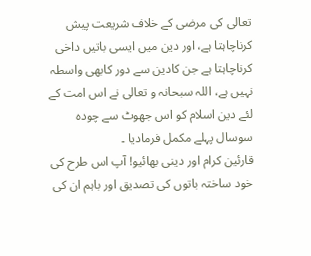تعالی کی مرضی کے خلاف شریعت پیش کرناچاہتا ہے، اور دین میں ایسی باتیں داخى کرناچاہتا ہے جن کادین سے دور کابھی واسطہ نہیں ہے، اللہ سبحانہ و تعالی نے اس امت کے لئے دین اسلام کو اس جھوٹ سے چودہ سوسال پہلے مکمل فرمادیا ۔
قارئین کرام اور دینی بھائیو! آپ اس طرح کی خود ساختہ باتوں کی تصدیق اور باہم ان کی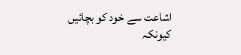اشاعت سے خود کو بچائیں کیونکہ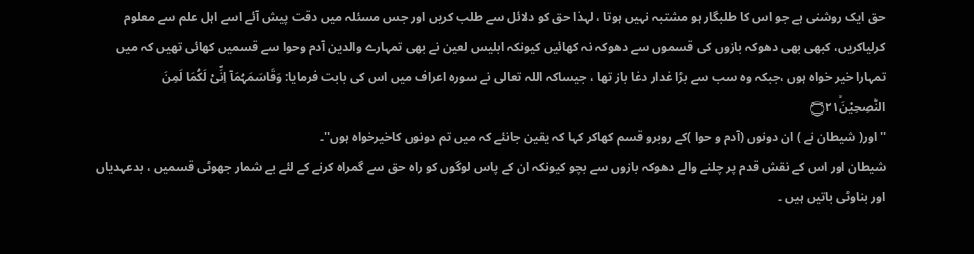حق ایک روشنی ہے جو اس کا طلبگار ہو مشتبہ نہیں ہوتا ، لہذا حق کو دلائل سے طلب کریں اور جس مسئلہ میں دقت پیش آئے اسے اہل علم سے معلوم کرلیاکریں، کبھی بھی دھوکہ بازوں کی قسموں سے دھوکہ نہ کھائیں کیونکہ ابلیس لعین نے بھی تمہارے والدین آدم وحوا سے قسمیں کھائی تھیں کہ میں تمہارا خیر خواہ ہوں ،جبکہ وہ سب سے بڑا غدار دغا باز تھا ، جیساکہ اللہ تعالی نے سورہ اعراف میں اس کی بابت فرمایا: وَقَاسَمَہُمَآ اِنِّىْ لَكُمَا لَمِنَ النّٰصِحِيْنَ۝۲۱ۙ
'' اور( شیطان نے ) ان دونوں (آدم و حوا )کے روبرو قسم کھاکر کہا کہ یقین جانئے کہ میں تم دونوں کاخیرخواہ ہوں''۔
شیطان اور اس کے نقش قدم پر چلنے والے دھوکہ بازوں سے بچو کیونکہ ان کے پاس لوگوں کو راہ حق سے گمراہ کرنے کے لئے بے شمار جھوٹی قسمیں ، بدعہدیاں اور بناوٹی باتیں ہیں ۔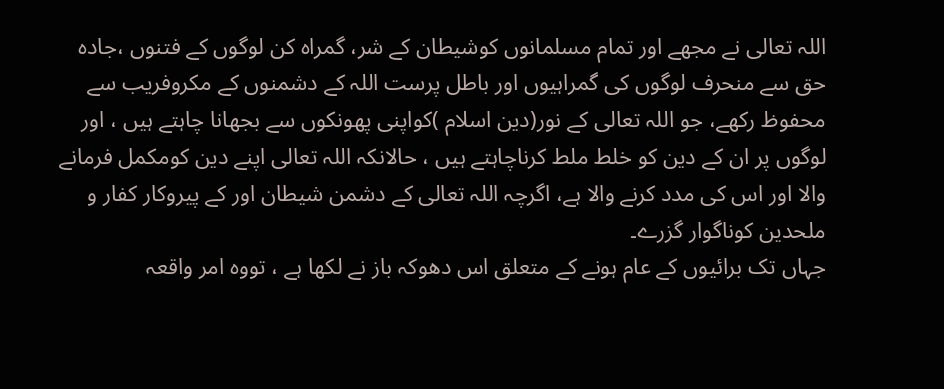اللہ تعالی نے مجھے اور تمام مسلمانوں کوشیطان کے شر، گمراہ کن لوگوں کے فتنوں ،جادہ حق سے منحرف لوگوں کی گمراہیوں اور باطل پرست اللہ کے دشمنوں کے مکروفریب سے محفوظ رکھے، جو اللہ تعالی کے نور(دین اسلام )کواپنی پھونکوں سے بجھانا چاہتے ہیں ، اور لوگوں پر ان کے دین کو خلط ملط کرناچاہتے ہیں ، حالانکہ اللہ تعالی اپنے دین کومکمل فرمانے والا اور اس کی مدد کرنے والا ہے، اگرچہ اللہ تعالی کے دشمن شیطان اور کے پیروکار کفار و ملحدین کوناگوار گزرے۔
جہاں تک برائیوں کے عام ہونے کے متعلق اس دھوکہ باز نے لکھا ہے ، تووہ امر واقعہ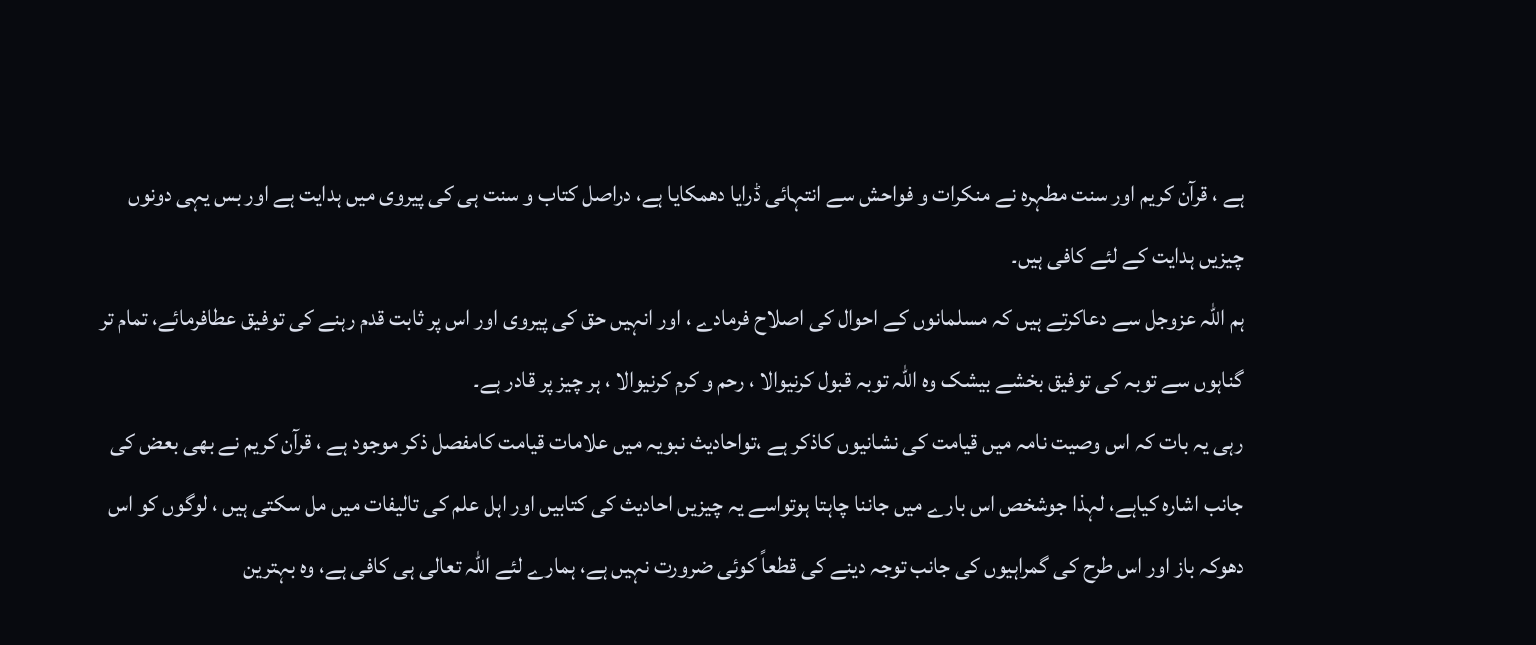ہے ، قرآن کریم اور سنت مطہرہ نے منکرات و فواحش سے انتہائی ڈرایا دھمکایا ہے، دراصل کتاب و سنت ہی کی پیروی میں ہدایت ہے اور بس یہی دونوں چیزیں ہدایت کے لئے کافی ہیں۔
ہم اللہ عزوجل سے دعاکرتے ہیں کہ مسلمانوں کے احوال کی اصلاح فرمادے ، اور انہیں حق کی پیروی اور اس پر ثابت قدم رہنے کی توفیق عطافرمائے، تمام تر گناہوں سے توبہ کی توفیق بخشے بیشک وہ اللہ توبہ قبول کرنیوالا ، رحم و کرم کرنیوالا ، ہر چیز پر قادر ہے۔
رہی یہ بات کہ اس وصیت نامہ میں قیامت کی نشانیوں کاذکر ہے ،تواحادیث نبویہ میں علامات قیامت کامفصل ذکر موجود ہے ، قرآن کریم نے بھی بعض کی جانب اشارہ کیاہے، لہذا جوشخص اس بارے میں جاننا چاہتا ہوتواسے یہ چیزیں احادیث کی کتابیں اور اہل علم کی تالیفات میں مل سکتی ہیں ، لوگوں کو اس دھوکہ باز اور اس طرح کی گمراہیوں کی جانب توجہ دینے کی قطعاً کوئی ضرورت نہیں ہے، ہمارے لئے اللہ تعالی ہی کافی ہے، وہ بہترین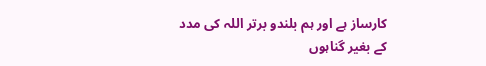کارساز ہے اور ہم بلندو برتر اللہ کی مدد کے بغیر گناہوں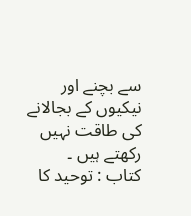سے بچنے اور نیکیوں کے بجالانے کی طاقت نہیں رکھتے ہیں ۔
کتاب : توحید کا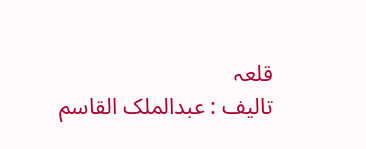قلعہ
تالیف : عبدالملک القاسم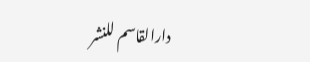دارالقاسم للنشر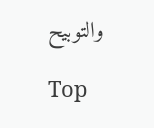والتوبیح

Top